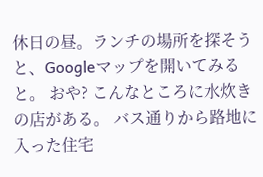休日の昼。ランチの場所を探そうと、Googleマップを開いてみると。 おや? こんなところに水炊きの店がある。 バス通りから路地に入った住宅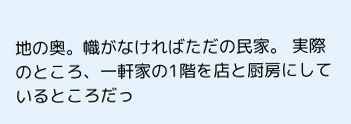地の奥。幟がなければただの民家。 実際のところ、一軒家の1階を店と厨房にしているところだっ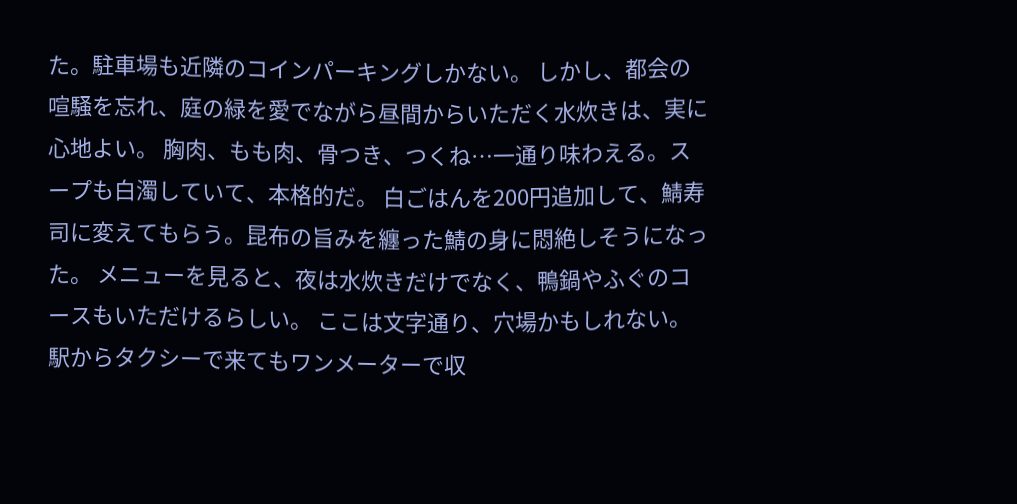た。駐車場も近隣のコインパーキングしかない。 しかし、都会の喧騒を忘れ、庭の緑を愛でながら昼間からいただく水炊きは、実に心地よい。 胸肉、もも肉、骨つき、つくね…一通り味わえる。スープも白濁していて、本格的だ。 白ごはんを200円追加して、鯖寿司に変えてもらう。昆布の旨みを纏った鯖の身に悶絶しそうになった。 メニューを見ると、夜は水炊きだけでなく、鴨鍋やふぐのコースもいただけるらしい。 ここは文字通り、穴場かもしれない。駅からタクシーで来てもワンメーターで収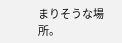まりそうな場所。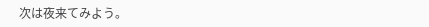次は夜来てみよう。